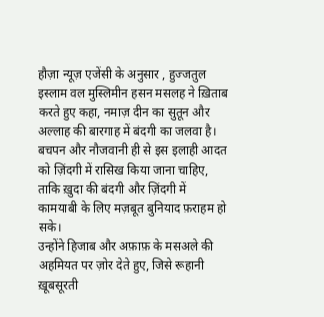हौज़ा न्यूज़ एजेंसी के अनुसार , हुज्जतुल इस्लाम वल मुस्लिमीन हसन मसलह ने ख़िताब करते हुए कहा, नमाज़ दीन का सुतून और अल्लाह की बारगाह में बंदगी का जलवा है। बचपन और नौजवानी ही से इस इलाही आदत को ज़िंदगी में रासिख किया जाना चाहिए, ताकि ख़ुदा की बंदगी और ज़िंदगी में कामयाबी के लिए मज़बूत बुनियाद फ़राहम हो सके।
उन्होंने हिजाब और अफ़ाफ़ के मसअले की अहमियत पर ज़ोर देते हुए, जिसे रूहानी ख़ूबसूरती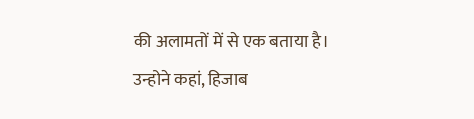की अलामतों में से एक बताया है।
उन्होने कहां, हिजाब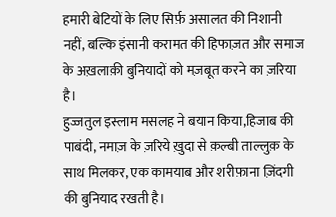हमारी बेटियों के लिए सिर्फ़ असालत की निशानी नहीं, बल्कि इंसानी करामत की हिफाज़त और समाज के अख़लाक़ी बुनियादों को मज़बूत करने का ज़रिया है।
हुज्जतुल इस्लाम मसलह ने बयान किया,हिजाब की पाबंदी, नमाज़ के ज़रिये ख़ुदा से क़ल्बी ताल्लुक़ के साथ मिलकर, एक कामयाब और शरीफ़ाना ज़िंदगी की बुनियाद रखती है।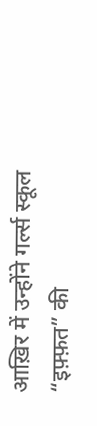आख़िर में उन्होंने गर्ल्स स्कूल “इफ़्फ़त” की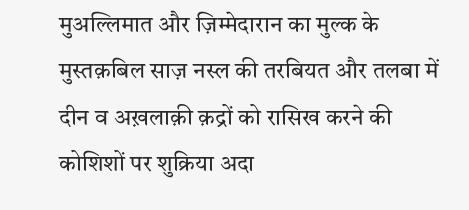मुअल्लिमात और ज़िम्मेदारान का मुल्क के मुस्तक़बिल साज़ नस्ल की तरबियत और तलबा में दीन व अख़लाक़ी क़द्रों को रासिख करने की कोशिशों पर शुक्रिया अदा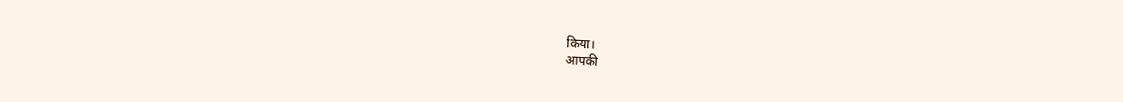किया।
आपकी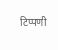टिप्पणी